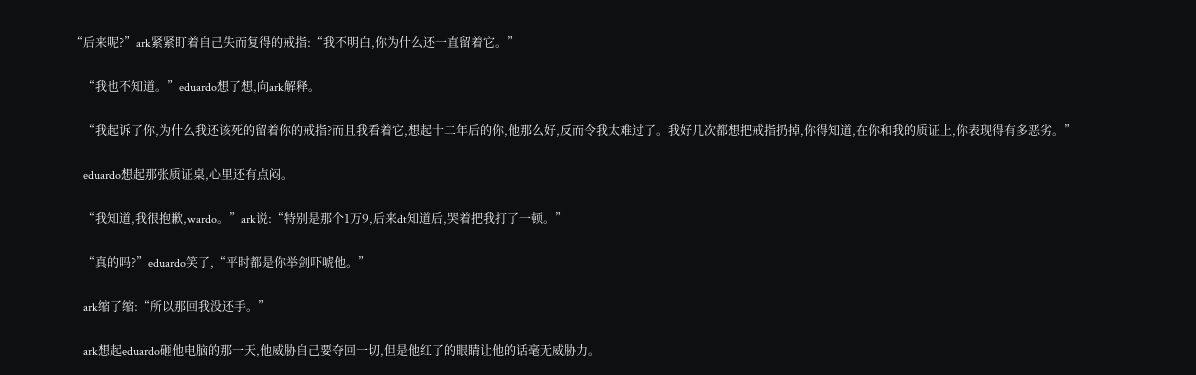“后来呢?”ark紧紧盯着自己失而复得的戒指:“我不明白,你为什么还一直留着它。”

    “我也不知道。”eduardo想了想,向ark解释。

    “我起诉了你,为什么我还该死的留着你的戒指?而且我看着它,想起十二年后的你,他那么好,反而令我太难过了。我好几次都想把戒指扔掉,你得知道,在你和我的质证上,你表现得有多恶劣。”

    eduardo想起那张质证桌,心里还有点闷。

    “我知道,我很抱歉,wardo。”ark说:“特别是那个1万9,后来dt知道后,哭着把我打了一顿。”

    “真的吗?”eduardo笑了,“平时都是你举剑吓唬他。”

    ark缩了缩:“所以那回我没还手。”

    ark想起eduardo砸他电脑的那一天,他威胁自己要夺回一切,但是他红了的眼睛让他的话毫无威胁力。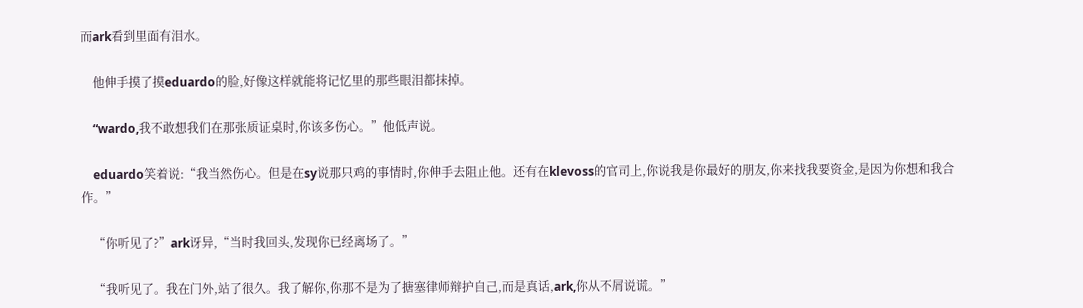而ark看到里面有泪水。

    他伸手摸了摸eduardo的脸,好像这样就能将记忆里的那些眼泪都抹掉。

    “wardo,我不敢想我们在那张质证桌时,你该多伤心。”他低声说。

    eduardo笑着说:“我当然伤心。但是在sy说那只鸡的事情时,你伸手去阻止他。还有在klevoss的官司上,你说我是你最好的朋友,你来找我要资金,是因为你想和我合作。”

    “你听见了?”ark讶异,“当时我回头,发现你已经离场了。”

    “我听见了。我在门外,站了很久。我了解你,你那不是为了搪塞律师辩护自己,而是真话,ark,你从不屑说谎。”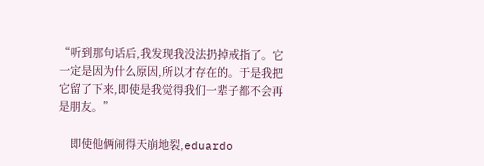“听到那句话后,我发现我没法扔掉戒指了。它一定是因为什么原因,所以才存在的。于是我把它留了下来,即使是我觉得我们一辈子都不会再是朋友。”

    即使他俩闹得天崩地裂,eduardo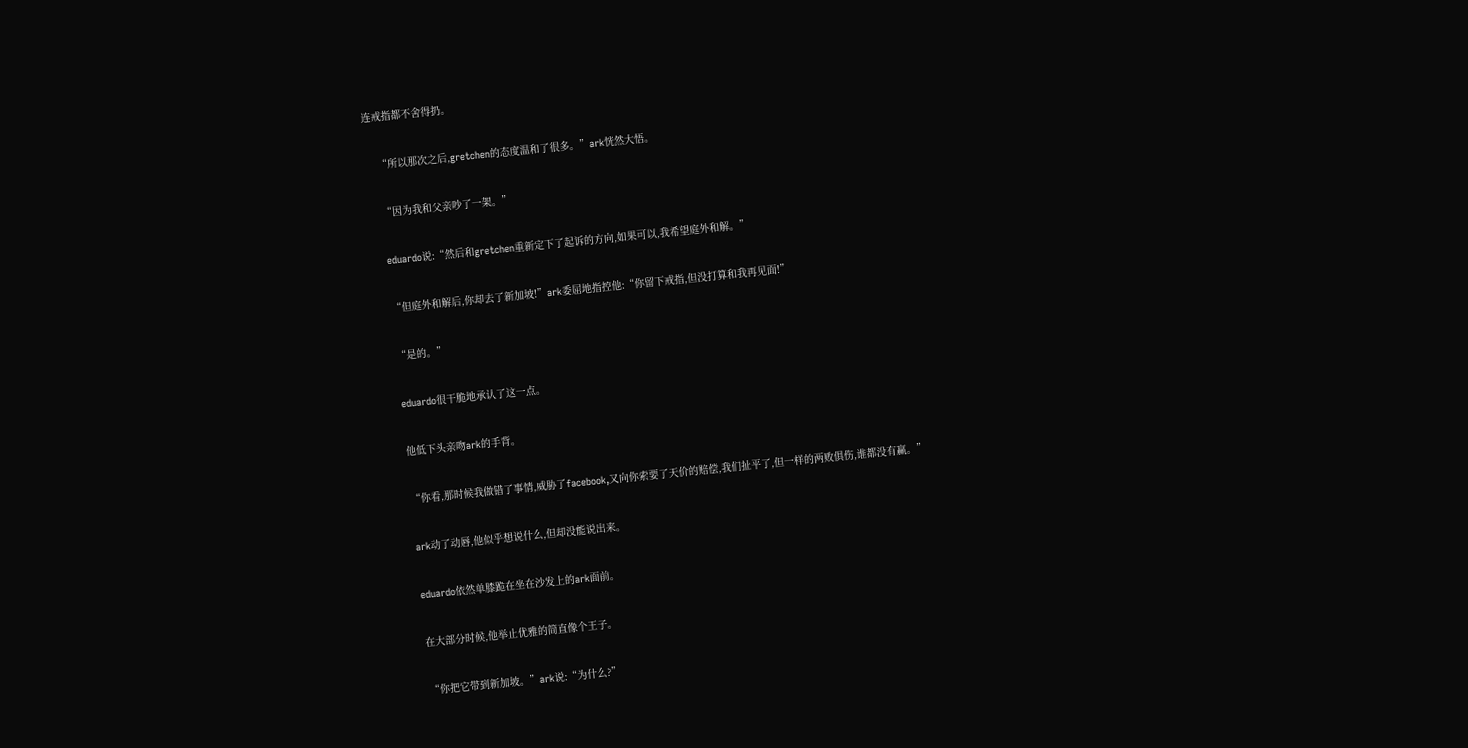连戒指都不舍得扔。

    “所以那次之后,gretchen的态度温和了很多。”ark恍然大悟。

    “因为我和父亲吵了一架。”

    eduardo说:“然后和gretchen重新定下了起诉的方向,如果可以,我希望庭外和解。”

    “但庭外和解后,你却去了新加坡!”ark委屈地指控他:“你留下戒指,但没打算和我再见面!”

    “是的。”

    eduardo很干脆地承认了这一点。

    他低下头亲吻ark的手背。

    “你看,那时候我做错了事情,威胁了facebook,又向你索要了天价的赔偿,我们扯平了,但一样的两败俱伤,谁都没有赢。”

    ark动了动唇,他似乎想说什么,但却没能说出来。

    eduardo依然单膝跪在坐在沙发上的ark面前。

    在大部分时候,他举止优雅的简直像个王子。

    “你把它带到新加坡。”ark说:“为什么?”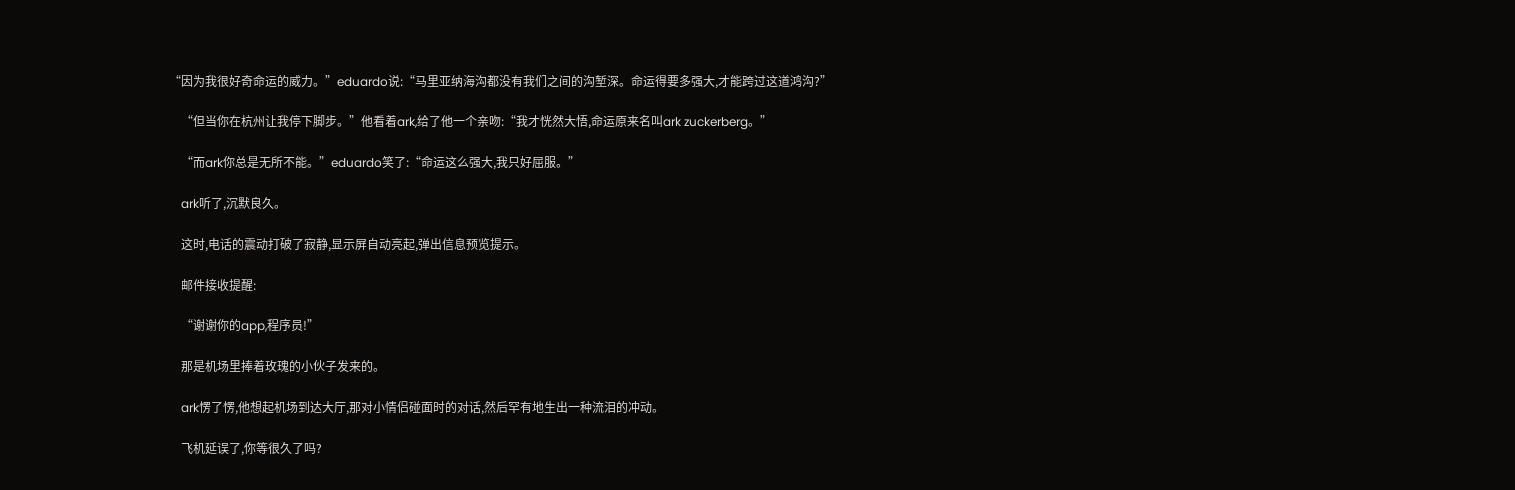“因为我很好奇命运的威力。”eduardo说:“马里亚纳海沟都没有我们之间的沟堑深。命运得要多强大,才能跨过这道鸿沟?”

    “但当你在杭州让我停下脚步。”他看着ark,给了他一个亲吻:“我才恍然大悟,命运原来名叫ark zuckerberg。”

    “而ark你总是无所不能。”eduardo笑了:“命运这么强大,我只好屈服。”

    ark听了,沉默良久。

    这时,电话的震动打破了寂静,显示屏自动亮起,弹出信息预览提示。

    邮件接收提醒:

    “谢谢你的app,程序员!”

    那是机场里捧着玫瑰的小伙子发来的。

    ark愣了愣,他想起机场到达大厅,那对小情侣碰面时的对话,然后罕有地生出一种流泪的冲动。

    飞机延误了,你等很久了吗?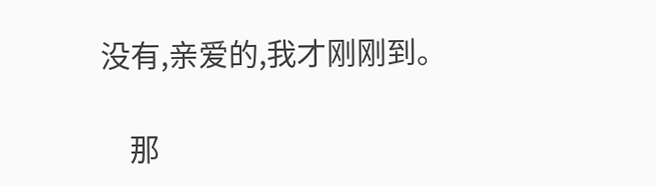没有,亲爱的,我才刚刚到。

    那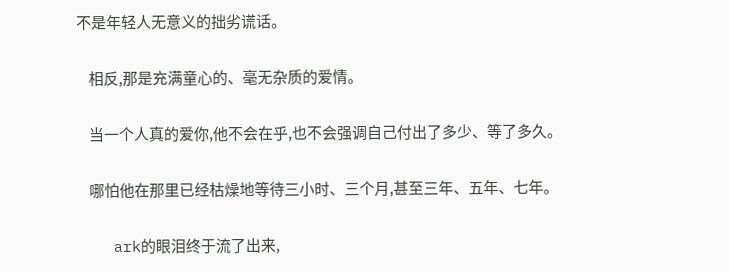不是年轻人无意义的拙劣谎话。

    相反,那是充满童心的、毫无杂质的爱情。

    当一个人真的爱你,他不会在乎,也不会强调自己付出了多少、等了多久。

    哪怕他在那里已经枯燥地等待三小时、三个月,甚至三年、五年、七年。

    ark的眼泪终于流了出来,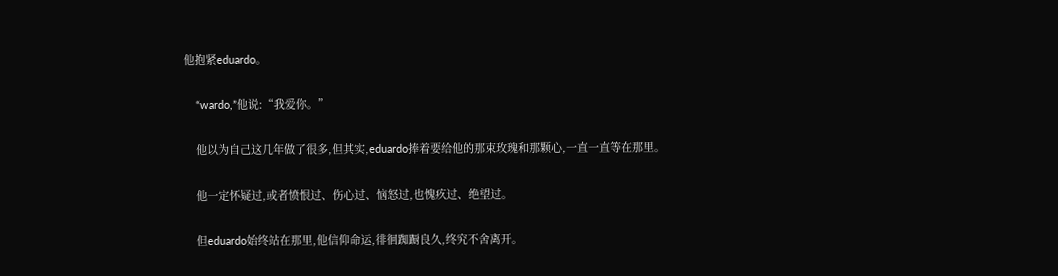他抱紧eduardo。

    “wardo,”他说:“我爱你。”

    他以为自己这几年做了很多,但其实,eduardo捧着要给他的那束玫瑰和那颗心,一直一直等在那里。

    他一定怀疑过,或者愤恨过、伤心过、恼怒过,也愧疚过、绝望过。

    但eduardo始终站在那里,他信仰命运,徘徊踟蹰良久,终究不舍离开。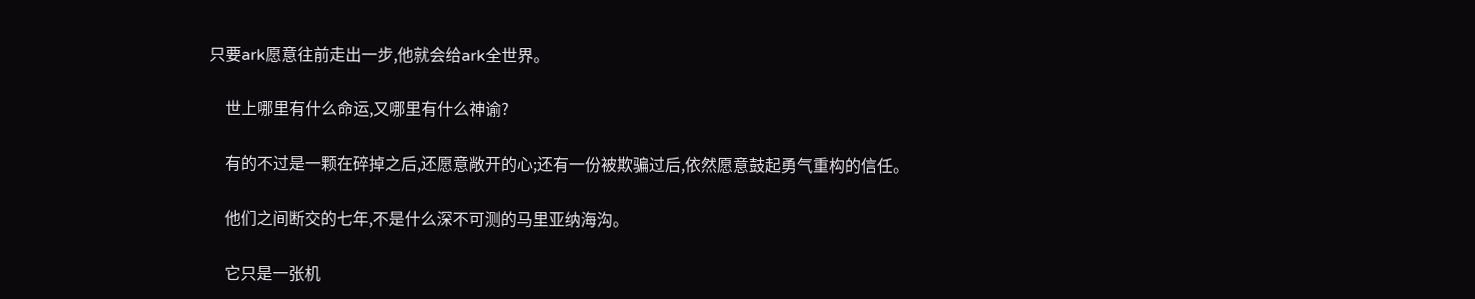只要ark愿意往前走出一步,他就会给ark全世界。

    世上哪里有什么命运,又哪里有什么神谕?

    有的不过是一颗在碎掉之后,还愿意敞开的心;还有一份被欺骗过后,依然愿意鼓起勇气重构的信任。

    他们之间断交的七年,不是什么深不可测的马里亚纳海沟。

    它只是一张机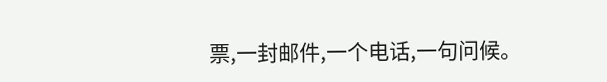票,一封邮件,一个电话,一句问候。